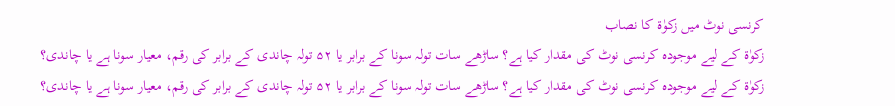کرنسی نوٹ میں زکوٰۃ کا نصاب
زکوٰۃ کے لیے موجودہ کرنسی نوٹ کی مقدار کیا ہے؟ ساڑھے سات تولہ سونا کے برابر یا ۵۲ تولہ چاندی کے برابر کی رقم، معیار سونا ہے یا چاندی؟
زکوٰۃ کے لیے موجودہ کرنسی نوٹ کی مقدار کیا ہے؟ ساڑھے سات تولہ سونا کے برابر یا ۵۲ تولہ چاندی کے برابر کی رقم، معیار سونا ہے یا چاندی؟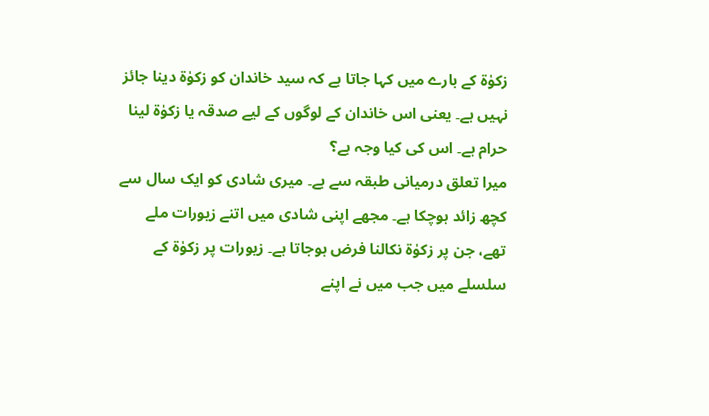زکوٰۃ کے بارے میں کہا جاتا ہے کہ سید خاندان کو زکوٰۃ دینا جائز نہیں ہے۔ یعنی اس خاندان کے لوگوں کے لیے صدقہ یا زکوٰۃ لینا حرام ہے۔ اس کی کیا وجہ ہے؟
میرا تعلق درمیانی طبقہ سے ہے۔ میری شادی کو ایک سال سے کچھ زائد ہوچکا ہے۔ مجھے اپنی شادی میں اتنے زیورات ملے تھے، جن پر زکوٰۃ نکالنا فرض ہوجاتا ہے۔ زیورات پر زکوٰۃ کے سلسلے میں جب میں نے اپنے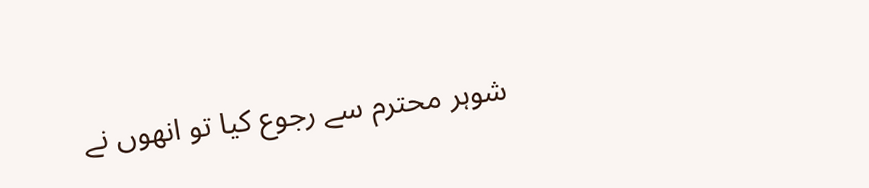شوہر محترم سے رجوع کیا تو انھوں نے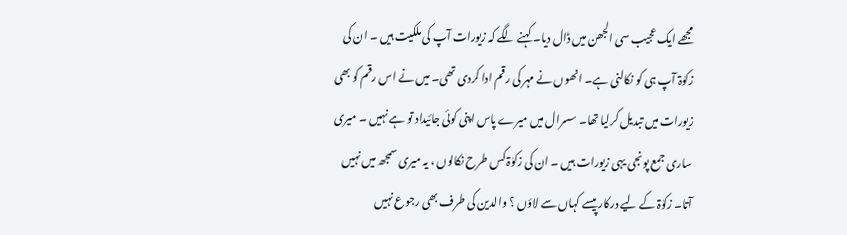مجھے ایک عجیب سی الجھن میں ڈال دیا۔ کہنے لگے کہ زیورات آپ کی ملکیت ہیں ۔ ان کی زکوٰۃ آپ ہی کو نکالنی ہے۔ انھوں نے مہر کی رقم ادا کردی تھی۔ میں نے اس رقم کو بھی زیورات میں تبدیل کرلیا تھا۔ سسرال میں میرے پاس اپنی کوئی جائیداد تو ہے نہیں ۔ میری ساری جمع پونجی یہی زیورات ہیں ۔ ان کی زکوٰۃ کس طرح نکالوں ، یہ میری سمجھ میں نہیں آتا۔ زکوٰۃ کے لیے درکار پیسے کہاں سے لاؤں ؟ والدین کی طرف بھی رجوع نہیں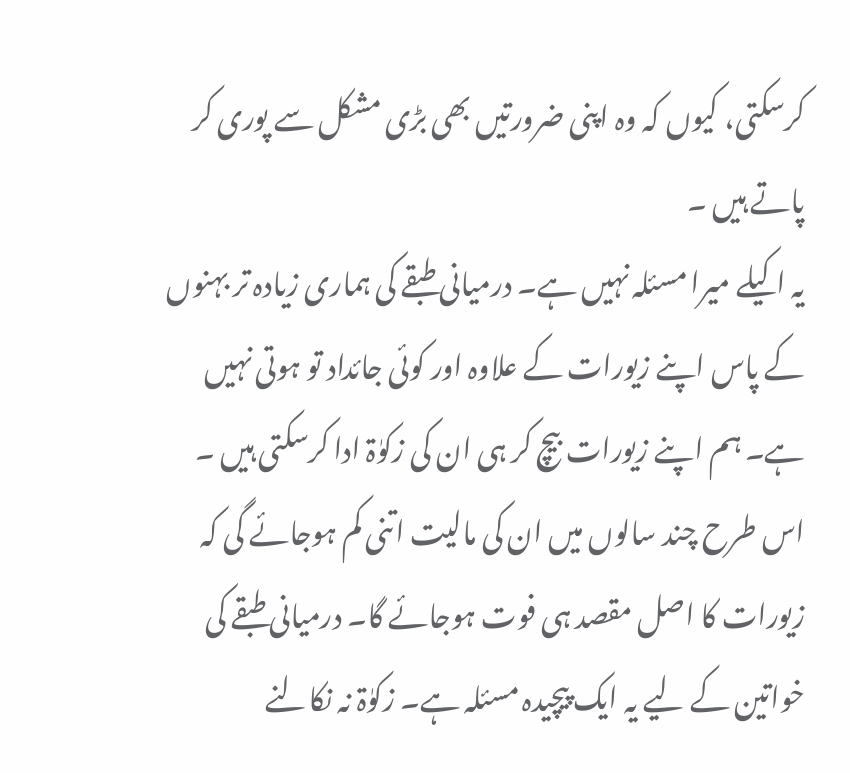کرسکتی، کیوں کہ وہ اپنی ضرورتیں بھی بڑی مشکل سے پوری کر پاتے ہیں ۔
یہ اکیلے میرا مسئلہ نہیں ہے۔ درمیانی طبقے کی ہماری زیادہ تر بہنوں کے پاس اپنے زیورات کے علاوہ اور کوئی جائداد تو ہوتی نہیں ہے۔ ہم اپنے زیورات بیچ کر ہی ان کی زکوٰۃ ادا کرسکتی ہیں ۔ اس طرح چند سالوں میں ان کی مالیت اتنی کم ہوجائے گی کہ زیورات کا اصل مقصد ہی فوت ہوجائے گا۔ درمیانی طبقے کی خواتین کے لیے یہ ایک پیچیدہ مسئلہ ہے۔ زکوٰۃ نہ نکالنے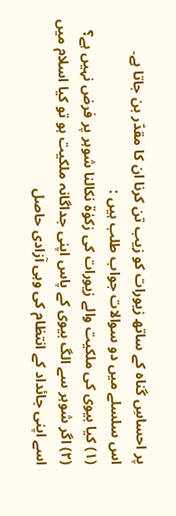پر احساسِ گناہ کے ساتھ زیورات کو زیب تن کرنا ان کا مقدّر بن جاتا ہے۔
اس سلسلے میں دو سوالات جواب طلب ہیں :
(۱) کیا بیوی کی ملکیت والے زیورات کی زکوٰۃ نکالنا شوہر پر فرض نہیں ہے؟
(۲) اگر شوہر سے الگ بیوی کے پاس اپنی جداگانہ ملکیت ہو تو کیا اسلام میں اسے اپنی جائداد کے انتظام کی وہی آزادی حاصل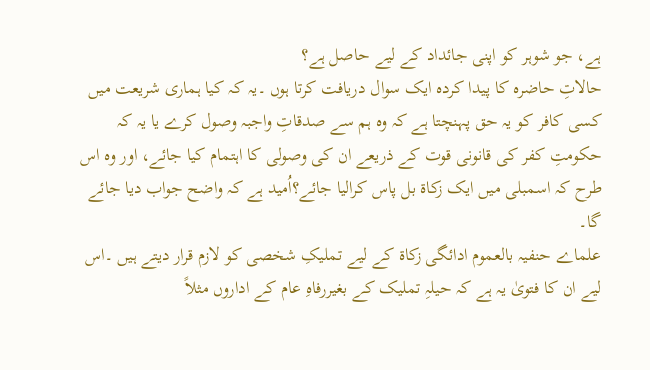ہے، جو شوہر کو اپنی جائداد کے لیے حاصل ہے؟
حالاتِ حاضرہ کا پیدا کردہ ایک سوال دریافت کرتا ہوں ۔یہ کہ کیا ہماری شریعت میں کسی کافر کو یہ حق پہنچتا ہے کہ وہ ہم سے صدقاتِ واجبہ وصول کرے یا یہ کہ حکومتِ کفر کی قانونی قوت کے ذریعے ان کی وصولی کا اہتمام کیا جائے، اور وہ اس طرح کہ اسمبلی میں ایک زکاۃ بل پاس کرالیا جائے؟اُمید ہے کہ واضح جواب دیا جائے گا۔
علماے حنفیہ بالعموم ادائگی زکاۃ کے لیے تملیکِ شخصی کو لازم قرار دیتے ہیں ۔اس لیے ان کا فتویٰ یہ ہے کہ حیلہِ تملیک کے بغیررفاہِ عام کے اداروں مثلاً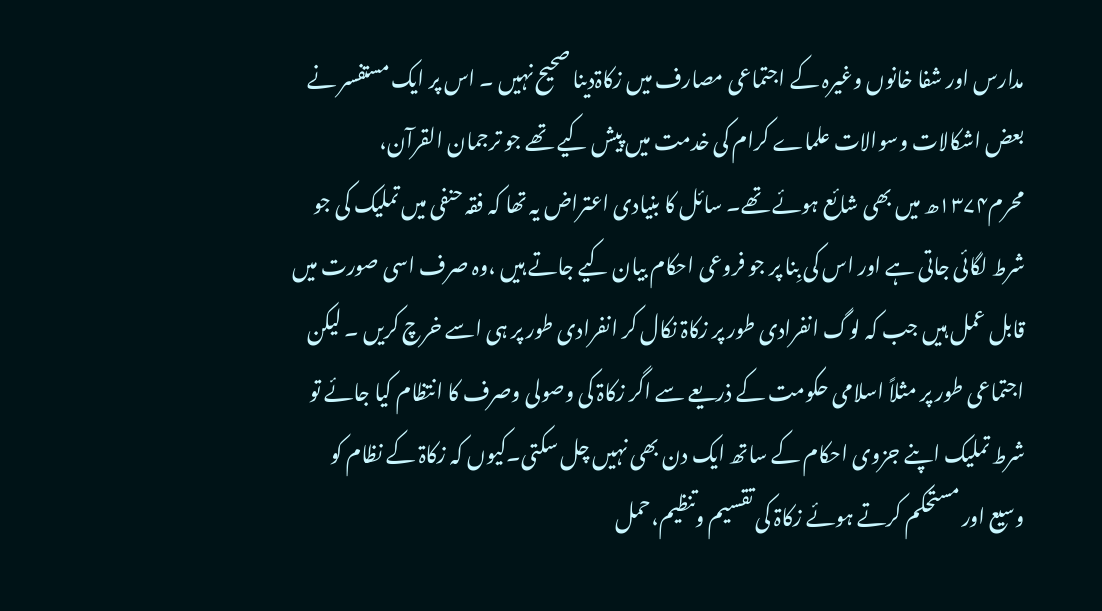مدارس اور شفا خانوں وغیرہ کے اجتماعی مصارف میں زکاۃدینا صحیح نہیں ۔ اس پر ایک مستفسر نے بعض اشکالات وسوالات علماے کرام کی خدمت میں پیش کیے تھے جو ترجمان القرآن، محرم۱۳۷۴ھ میں بھی شائع ہوئے تھے۔ سائل کا بنیادی اعتراض یہ تھا کہ فقہ حنفی میں تملیک کی جو شرط لگائی جاتی ہے اور اس کی بِنا پر جو فروعی احکام بیان کیے جاتے ہیں ،وہ صرف اسی صورت میں قابل عمل ہیں جب کہ لوگ انفرادی طور پر زکاۃ نکال کر انفرادی طور پر ہی اسے خرچ کریں ۔ لیکن اجتماعی طور پر مثلاً اسلامی حکومت کے ذریعے سے اگر زکاۃ کی وصولی وصرف کا انتظام کیا جائے تو شرط تملیک اپنے جزوی احکام کے ساتھ ایک دن بھی نہیں چل سکتی۔کیوں کہ زکاۃ کے نظام کو وسیع اور مستحکم کرتے ہوئے زکاۃ کی تقسیم وتنظیم،حمل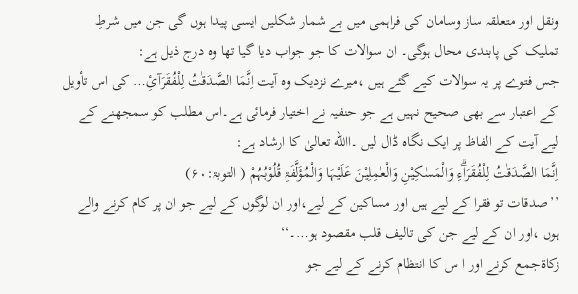ونقل اور متعلقہ ساز وسامان کی فراہمی میں بے شمار شکلیں ایسی پیدا ہوں گی جن میں شرطِ تملیک کی پابندی محال ہوگی۔ ان سوالات کا جو جواب دیا گیا تھا وہ درج ذیل ہے:
جس فتوے پر یہ سوالات کیے گئے ہیں ،میرے نزدیک وہ آیت اِنَّمَا الصَّدَقٰتُ لِلْفُقَرَآئِ… کی اس تأویل کے اعتبار سے بھی صحیح نہیں ہے جو حنفیہ نے اختیار فرمائی ہے۔اس مطلب کو سمجھنے کے لیے آیت کے الفاظ پر ایک نگاہ ڈال لیں ۔االله تعالیٰ کا ارشاد ہے:
اِنَّمَا الصَّدَقٰتُ لِلْفُقَرَاۗءِ وَالْمَسٰكِيْنِ وَالْعٰمِلِيْنَ عَلَيْہَا وَالْمُؤَلَّفَۃِ قُلُوْبُہُمْ ( التوبۃ:۶۰)
’’صدقات تو فقرا کے لیے ہیں اور مساکین کے لیے،اور ان لوگوں کے لیے جو ان پر کام کرنے والے ہوں ،اور ان کے لیے جن کی تالیف قلب مقصود ہو…۔‘‘
زکاۃجمع کرنے اور ا س کا انتظام کرنے کے لیے جو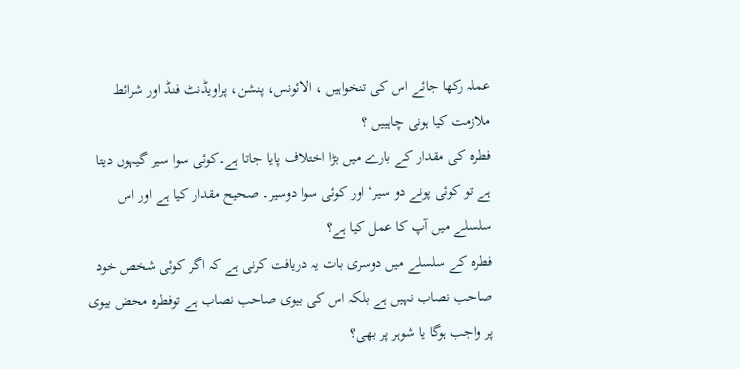عملہ رکھا جائے اس کی تنخواہیں ، الائونس، پنشن، پراویڈنٹ فنڈ اور شرائط ملازمت کیا ہونی چاہییں ؟
فطرہ کی مقدار کے بارے میں بڑا اختلاف پایا جاتا ہے۔کوئی سوا سیر گیہوں دیتا ہے تو کوئی پونے دو سیر‘ اور کوئی سوا دوسیر۔ صحیح مقدار کیا ہے اور اس سلسلے میں آپ کا عمل کیا ہے؟
فطرہ کے سلسلے میں دوسری بات یہ دریافت کرنی ہے کہ اگر کوئی شخص خود صاحب نصاب نہیں ہے بلکہ اس کی بیوی صاحب نصاب ہے توفطرہ محض بیوی پر واجب ہوگا یا شوہر پر بھی؟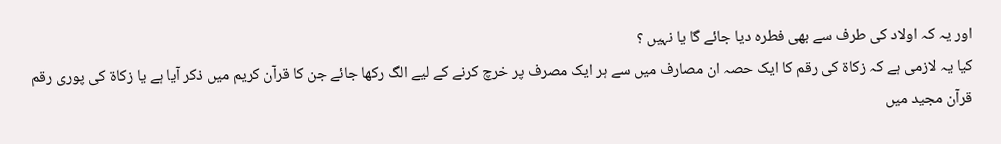اور یہ کہ اولاد کی طرف سے بھی فطرہ دیا جائے گا یا نہیں ؟
کیا یہ لازمی ہے کہ زکاۃ کی رقم کا ایک حصہ ان مصارف میں سے ہر ایک مصرف پر خرچ کرنے کے لیے الگ رکھا جائے جن کا قرآن کریم میں ذکر آیا ہے یا زکاۃ کی پوری رقم قرآن مجید میں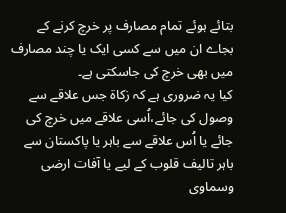بتائے ہوئے تمام مصارف پر خرچ کرنے کے بجاے ان میں سے کسی ایک یا چند مصارف میں بھی خرچ کی جاسکتی ہے۔
کیا یہ ضروری ہے کہ زکاۃ جس علاقے سے وصول کی جائے،اُسی علاقے میں خرچ کی جائے یا اُس علاقے سے باہر یا پاکستان سے باہر تالیف قلوب کے لیے یا آفات ارضی وسماوی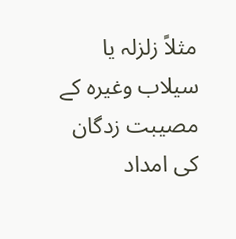مثلاً زلزلہ یا سیلاب وغیرہ کے مصیبت زدگان کی امداد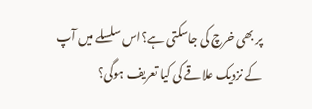پر بھی خرچ کی جاسکتی ہے؟اس سلسلے میں آپ کے نزدیک علاقے کی کیا تعریف ہوگی؟